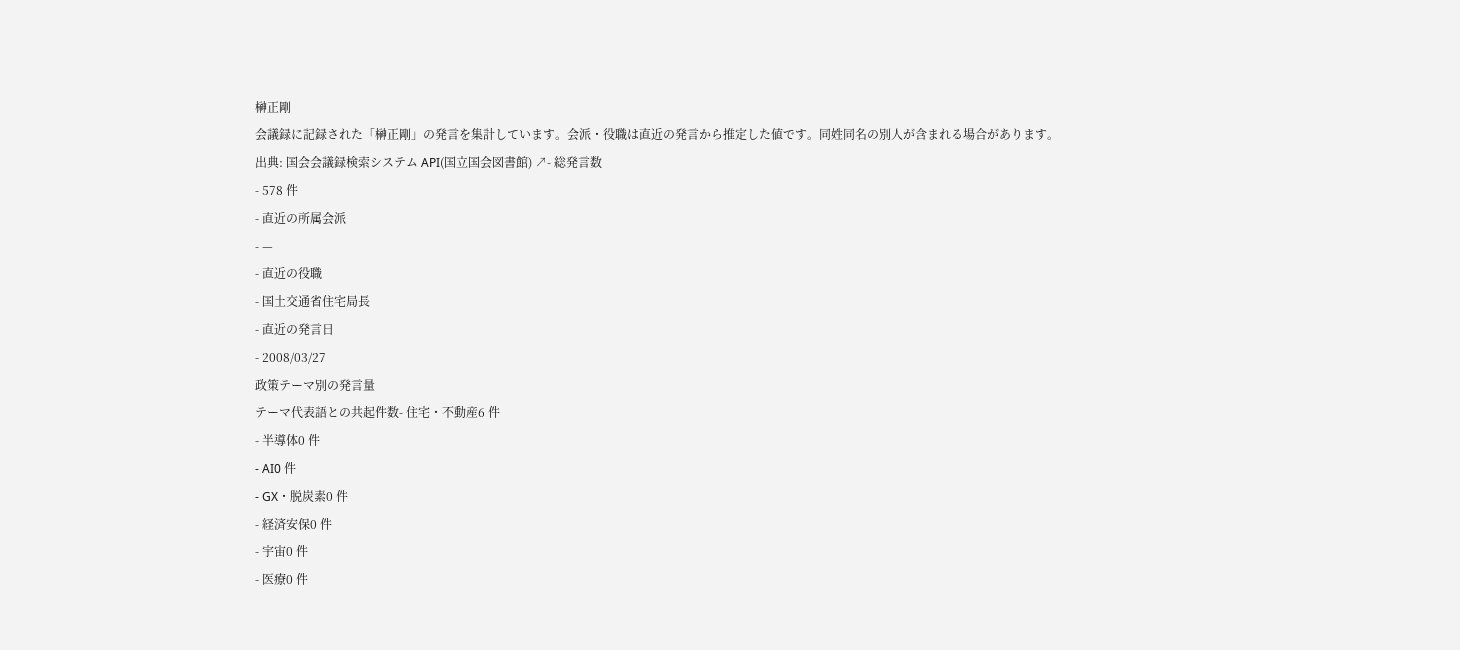榊正剛
会議録に記録された「榊正剛」の発言を集計しています。会派・役職は直近の発言から推定した値です。同姓同名の別人が含まれる場合があります。
出典: 国会会議録検索システム API(国立国会図書館) ↗- 総発言数
- 578 件
- 直近の所属会派
- —
- 直近の役職
- 国土交通省住宅局長
- 直近の発言日
- 2008/03/27
政策テーマ別の発言量
テーマ代表語との共起件数- 住宅・不動産6 件
- 半導体0 件
- AI0 件
- GX・脱炭素0 件
- 経済安保0 件
- 宇宙0 件
- 医療0 件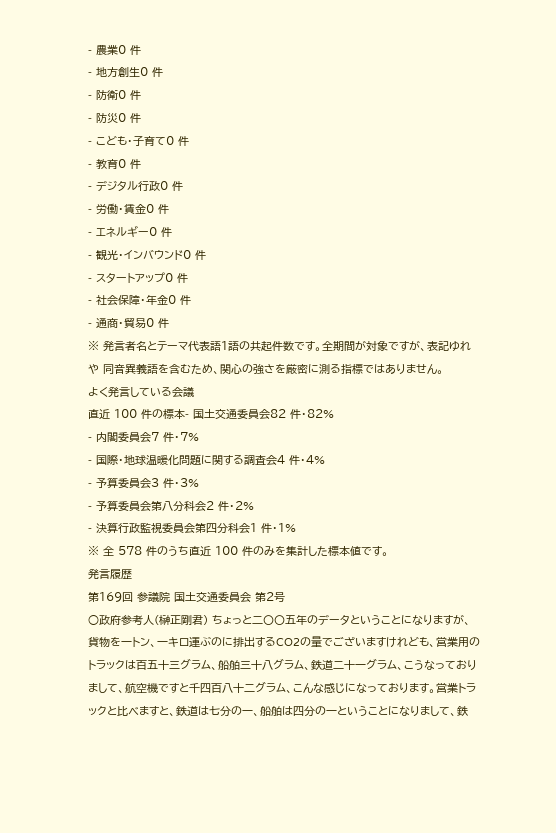- 農業0 件
- 地方創生0 件
- 防衛0 件
- 防災0 件
- こども・子育て0 件
- 教育0 件
- デジタル行政0 件
- 労働・賃金0 件
- エネルギー0 件
- 観光・インバウンド0 件
- スタートアップ0 件
- 社会保障・年金0 件
- 通商・貿易0 件
※ 発言者名とテーマ代表語1語の共起件数です。全期間が対象ですが、表記ゆれや 同音異義語を含むため、関心の強さを厳密に測る指標ではありません。
よく発言している会議
直近 100 件の標本- 国土交通委員会82 件・82%
- 内閣委員会7 件・7%
- 国際・地球温暖化問題に関する調査会4 件・4%
- 予算委員会3 件・3%
- 予算委員会第八分科会2 件・2%
- 決算行政監視委員会第四分科会1 件・1%
※ 全 578 件のうち直近 100 件のみを集計した標本値です。
発言履歴
第169回 参議院 国土交通委員会 第2号
○政府参考人(榊正剛君) ちょっと二〇〇五年のデータということになりますが、貨物を一トン、一キロ運ぶのに排出するCO2の量でございますけれども、営業用のトラックは百五十三グラム、船舶三十八グラム、鉄道二十一グラム、こうなっておりまして、航空機ですと千四百八十二グラム、こんな感じになっております。営業トラックと比べますと、鉄道は七分の一、船舶は四分の一ということになりまして、鉄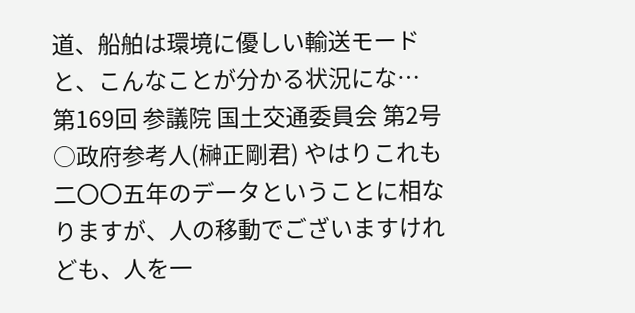道、船舶は環境に優しい輸送モードと、こんなことが分かる状況にな…
第169回 参議院 国土交通委員会 第2号
○政府参考人(榊正剛君) やはりこれも二〇〇五年のデータということに相なりますが、人の移動でございますけれども、人を一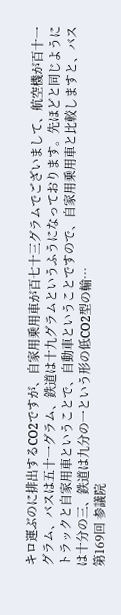キロ運ぶのに排出するCO2ですが、自家用乗用車が百七十三グラムでございまして、航空機が百十一グラム、バスは五十一グラム、鉄道は十九グラムというふうになっております。先ほどと同じようにトラックと自家用車ということで、自動車ということですので、自家用乗用車と比較しますと、バスは十分の三、鉄道は九分の一という形の低CO2型の輸…
第169回 参議院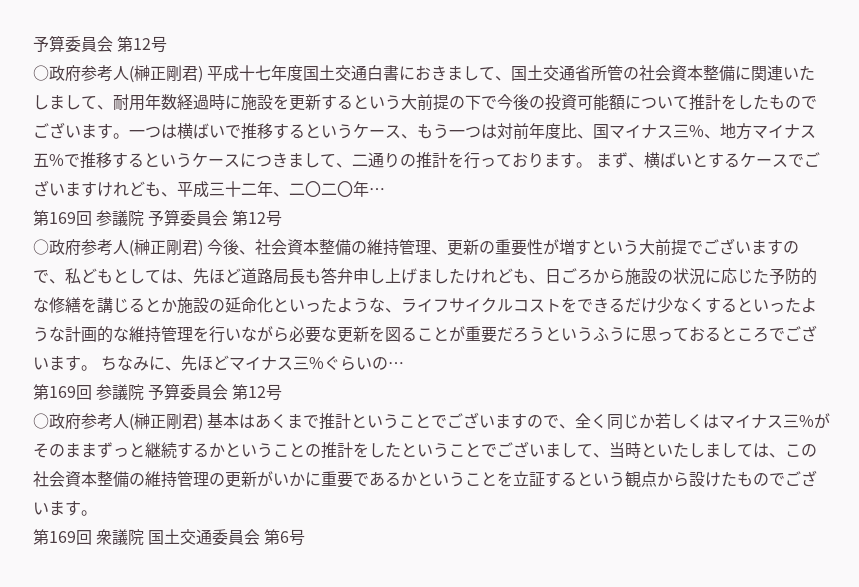予算委員会 第12号
○政府参考人(榊正剛君) 平成十七年度国土交通白書におきまして、国土交通省所管の社会資本整備に関連いたしまして、耐用年数経過時に施設を更新するという大前提の下で今後の投資可能額について推計をしたものでございます。一つは横ばいで推移するというケース、もう一つは対前年度比、国マイナス三%、地方マイナス五%で推移するというケースにつきまして、二通りの推計を行っております。 まず、横ばいとするケースでございますけれども、平成三十二年、二〇二〇年…
第169回 参議院 予算委員会 第12号
○政府参考人(榊正剛君) 今後、社会資本整備の維持管理、更新の重要性が増すという大前提でございますので、私どもとしては、先ほど道路局長も答弁申し上げましたけれども、日ごろから施設の状況に応じた予防的な修繕を講じるとか施設の延命化といったような、ライフサイクルコストをできるだけ少なくするといったような計画的な維持管理を行いながら必要な更新を図ることが重要だろうというふうに思っておるところでございます。 ちなみに、先ほどマイナス三%ぐらいの…
第169回 参議院 予算委員会 第12号
○政府参考人(榊正剛君) 基本はあくまで推計ということでございますので、全く同じか若しくはマイナス三%がそのままずっと継続するかということの推計をしたということでございまして、当時といたしましては、この社会資本整備の維持管理の更新がいかに重要であるかということを立証するという観点から設けたものでございます。
第169回 衆議院 国土交通委員会 第6号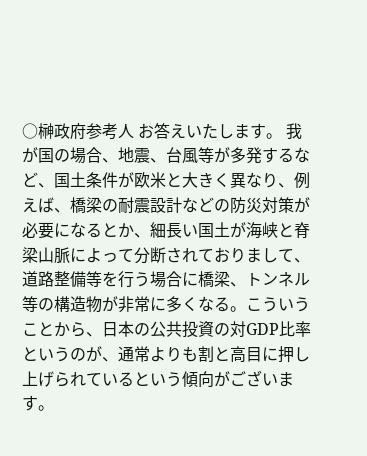○榊政府参考人 お答えいたします。 我が国の場合、地震、台風等が多発するなど、国土条件が欧米と大きく異なり、例えば、橋梁の耐震設計などの防災対策が必要になるとか、細長い国土が海峡と脊梁山脈によって分断されておりまして、道路整備等を行う場合に橋梁、トンネル等の構造物が非常に多くなる。こういうことから、日本の公共投資の対GDP比率というのが、通常よりも割と高目に押し上げられているという傾向がございます。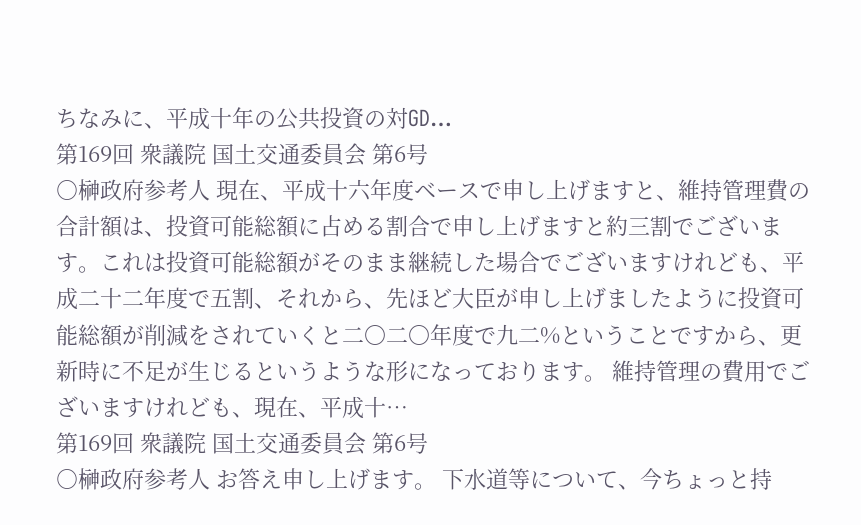ちなみに、平成十年の公共投資の対GD…
第169回 衆議院 国土交通委員会 第6号
○榊政府参考人 現在、平成十六年度ベースで申し上げますと、維持管理費の合計額は、投資可能総額に占める割合で申し上げますと約三割でございます。これは投資可能総額がそのまま継続した場合でございますけれども、平成二十二年度で五割、それから、先ほど大臣が申し上げましたように投資可能総額が削減をされていくと二〇二〇年度で九二%ということですから、更新時に不足が生じるというような形になっております。 維持管理の費用でございますけれども、現在、平成十…
第169回 衆議院 国土交通委員会 第6号
○榊政府参考人 お答え申し上げます。 下水道等について、今ちょっと持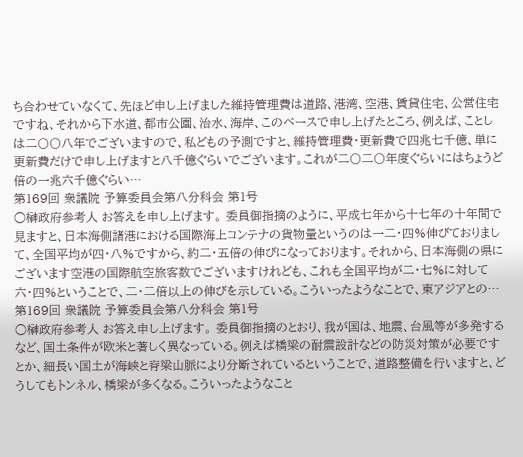ち合わせていなくて、先ほど申し上げました維持管理費は道路、港湾、空港、賃貸住宅、公営住宅ですね、それから下水道、都市公園、治水、海岸、このベースで申し上げたところ、例えば、ことしは二〇〇八年でございますので、私どもの予測ですと、維持管理費・更新費で四兆七千億、単に更新費だけで申し上げますと八千億ぐらいでございます。これが二〇二〇年度ぐらいにはちょうど倍の一兆六千億ぐらい…
第169回 衆議院 予算委員会第八分科会 第1号
○榊政府参考人 お答えを申し上げます。 委員御指摘のように、平成七年から十七年の十年間で見ますと、日本海側諸港における国際海上コンテナの貨物量というのは一二・四%伸びておりまして、全国平均が四・八%ですから、約二・五倍の伸びになっております。それから、日本海側の県にございます空港の国際航空旅客数でございますけれども、これも全国平均が二・七%に対して六・四%ということで、二・二倍以上の伸びを示している。こういったようなことで、東アジアとの…
第169回 衆議院 予算委員会第八分科会 第1号
○榊政府参考人 お答え申し上げます。 委員御指摘のとおり、我が国は、地震、台風等が多発するなど、国土条件が欧米と著しく異なっている。例えば橋梁の耐震設計などの防災対策が必要ですとか、細長い国土が海峡と脊梁山脈により分断されているということで、道路整備を行いますと、どうしてもトンネル、橋梁が多くなる。こういったようなこと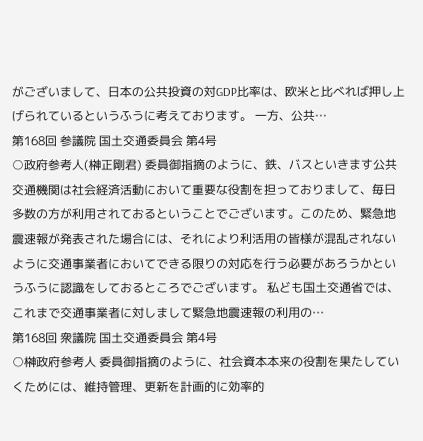がございまして、日本の公共投資の対GDP比率は、欧米と比べれば押し上げられているというふうに考えております。 一方、公共…
第168回 参議院 国土交通委員会 第4号
○政府参考人(榊正剛君) 委員御指摘のように、鉄、バスといきます公共交通機関は社会経済活動において重要な役割を担っておりまして、毎日多数の方が利用されておるということでございます。このため、緊急地震速報が発表された場合には、それにより利活用の皆様が混乱されないように交通事業者においてできる限りの対応を行う必要があろうかというふうに認識をしておるところでございます。 私ども国土交通省では、これまで交通事業者に対しまして緊急地震速報の利用の…
第168回 衆議院 国土交通委員会 第4号
○榊政府参考人 委員御指摘のように、社会資本本来の役割を果たしていくためには、維持管理、更新を計画的に効率的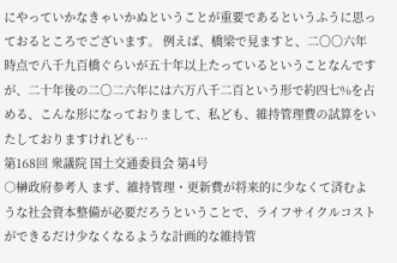にやっていかなきゃいかぬということが重要であるというふうに思っておるところでございます。 例えば、橋梁で見ますと、二〇〇六年時点で八千九百橋ぐらいが五十年以上たっているということなんですが、二十年後の二〇二六年には六万八千二百という形で約四七%を占める、こんな形になっておりまして、私ども、維持管理費の試算をいたしておりますけれども…
第168回 衆議院 国土交通委員会 第4号
○榊政府参考人 まず、維持管理・更新費が将来的に少なくて済むような社会資本整備が必要だろうということで、ライフサイクルコストができるだけ少なくなるような計画的な維持管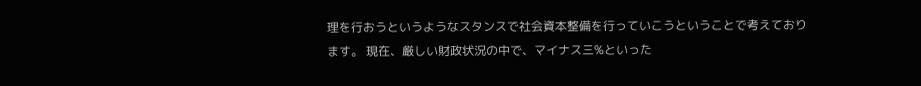理を行おうというようなスタンスで社会資本整備を行っていこうということで考えております。 現在、厳しい財政状況の中で、マイナス三%といった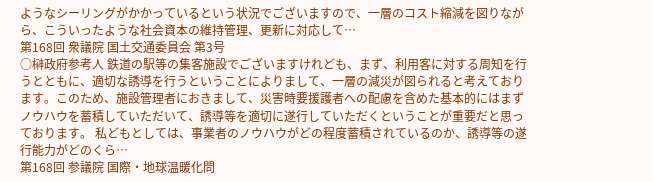ようなシーリングがかかっているという状況でございますので、一層のコスト縮減を図りながら、こういったような社会資本の維持管理、更新に対応して…
第168回 衆議院 国土交通委員会 第3号
○榊政府参考人 鉄道の駅等の集客施設でございますけれども、まず、利用客に対する周知を行うとともに、適切な誘導を行うということによりまして、一層の減災が図られると考えております。このため、施設管理者におきまして、災害時要援護者への配慮を含めた基本的にはまずノウハウを蓄積していただいて、誘導等を適切に遂行していただくということが重要だと思っております。 私どもとしては、事業者のノウハウがどの程度蓄積されているのか、誘導等の遂行能力がどのくら…
第168回 参議院 国際・地球温暖化問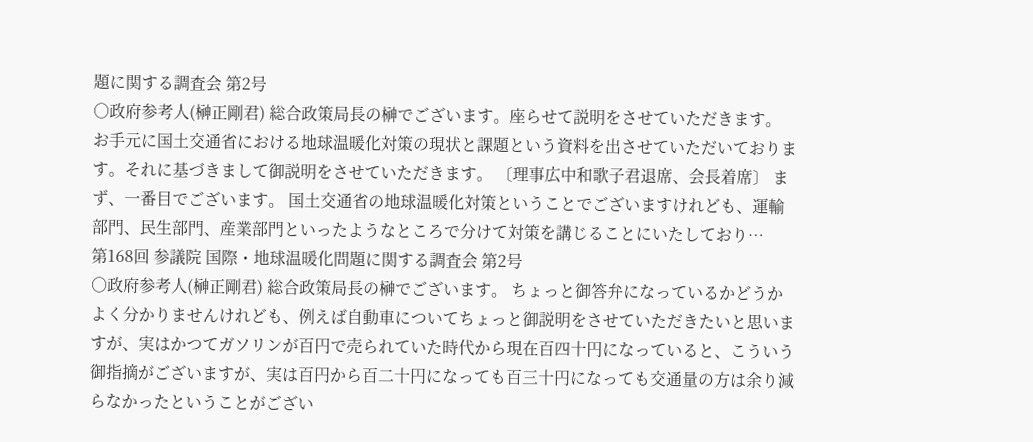題に関する調査会 第2号
○政府参考人(榊正剛君) 総合政策局長の榊でございます。座らせて説明をさせていただきます。 お手元に国土交通省における地球温暖化対策の現状と課題という資料を出させていただいております。それに基づきまして御説明をさせていただきます。 〔理事広中和歌子君退席、会長着席〕 まず、一番目でございます。 国土交通省の地球温暖化対策ということでございますけれども、運輸部門、民生部門、産業部門といったようなところで分けて対策を講じることにいたしており…
第168回 参議院 国際・地球温暖化問題に関する調査会 第2号
○政府参考人(榊正剛君) 総合政策局長の榊でございます。 ちょっと御答弁になっているかどうかよく分かりませんけれども、例えば自動車についてちょっと御説明をさせていただきたいと思いますが、実はかつてガソリンが百円で売られていた時代から現在百四十円になっていると、こういう御指摘がございますが、実は百円から百二十円になっても百三十円になっても交通量の方は余り減らなかったということがござい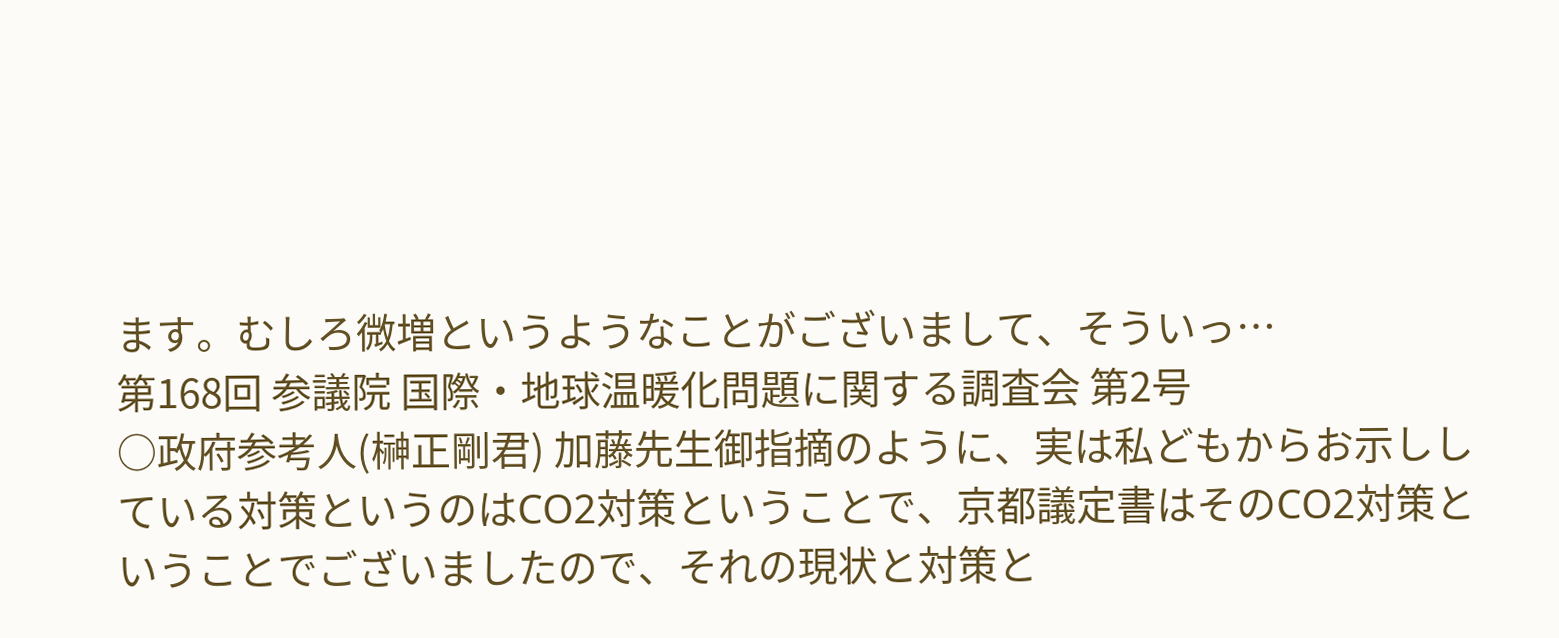ます。むしろ微増というようなことがございまして、そういっ…
第168回 参議院 国際・地球温暖化問題に関する調査会 第2号
○政府参考人(榊正剛君) 加藤先生御指摘のように、実は私どもからお示ししている対策というのはCO2対策ということで、京都議定書はそのCO2対策ということでございましたので、それの現状と対策と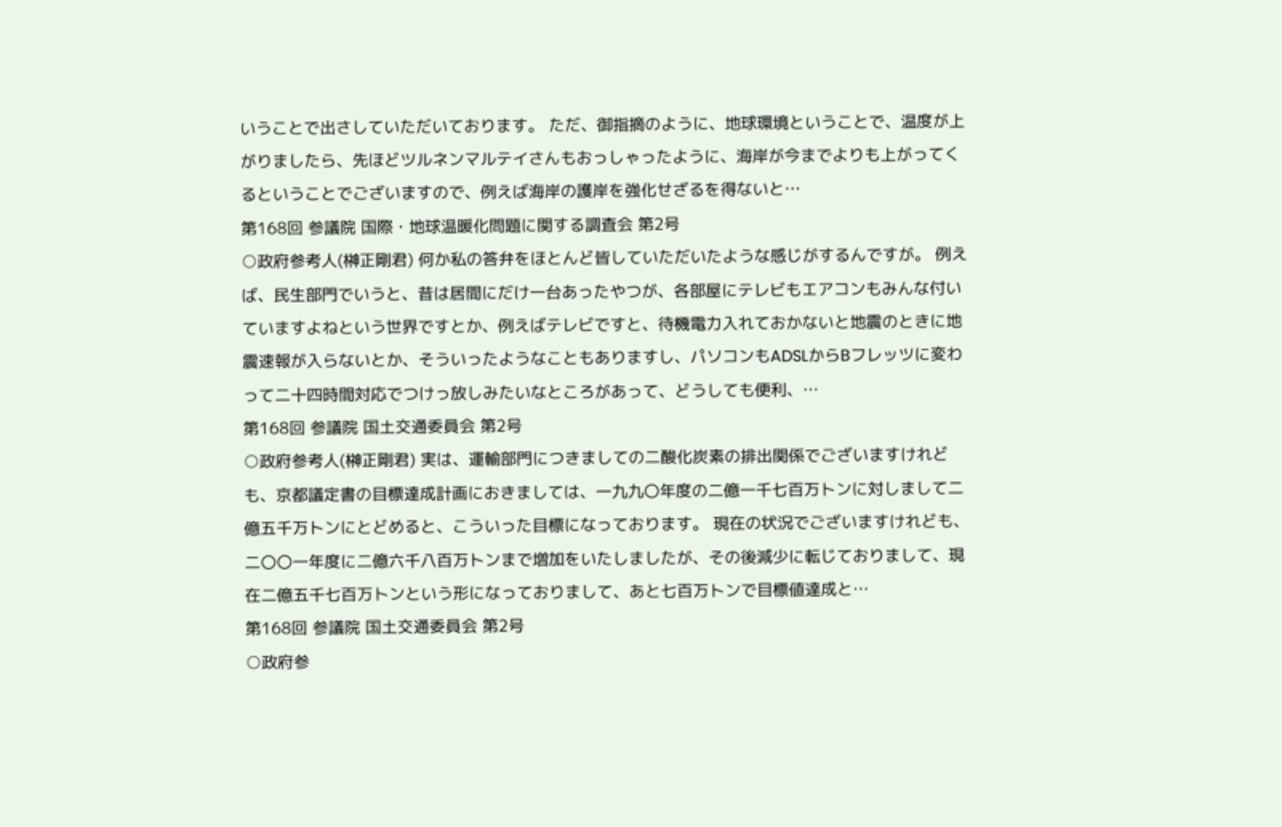いうことで出さしていただいております。 ただ、御指摘のように、地球環境ということで、温度が上がりましたら、先ほどツルネンマルテイさんもおっしゃったように、海岸が今までよりも上がってくるということでございますので、例えば海岸の護岸を強化せざるを得ないと…
第168回 参議院 国際・地球温暖化問題に関する調査会 第2号
○政府参考人(榊正剛君) 何か私の答弁をほとんど皆していただいたような感じがするんですが。 例えば、民生部門でいうと、昔は居間にだけ一台あったやつが、各部屋にテレビもエアコンもみんな付いていますよねという世界ですとか、例えばテレビですと、待機電力入れておかないと地震のときに地震速報が入らないとか、そういったようなこともありますし、パソコンもADSLからBフレッツに変わって二十四時間対応でつけっ放しみたいなところがあって、どうしても便利、…
第168回 参議院 国土交通委員会 第2号
○政府参考人(榊正剛君) 実は、運輸部門につきましての二酸化炭素の排出関係でございますけれども、京都議定書の目標達成計画におきましては、一九九〇年度の二億一千七百万トンに対しまして二億五千万トンにとどめると、こういった目標になっております。 現在の状況でございますけれども、二〇〇一年度に二億六千八百万トンまで増加をいたしましたが、その後減少に転じておりまして、現在二億五千七百万トンという形になっておりまして、あと七百万トンで目標値達成と…
第168回 参議院 国土交通委員会 第2号
○政府参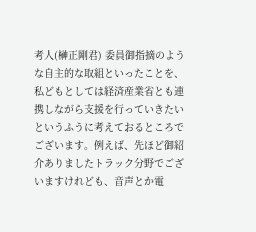考人(榊正剛君) 委員御指摘のような自主的な取組といったことを、私どもとしては経済産業省とも連携しながら支援を行っていきたいというふうに考えておるところでございます。例えば、先ほど御紹介ありましたトラック分野でございますけれども、音声とか電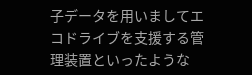子データを用いましてエコドライブを支援する管理装置といったような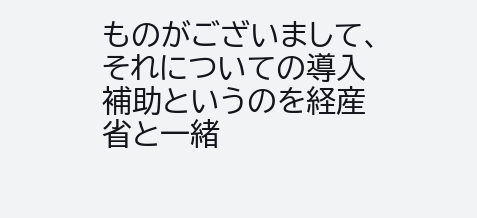ものがございまして、それについての導入補助というのを経産省と一緒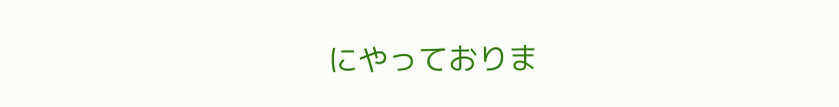にやっておりま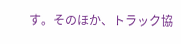す。そのほか、トラック協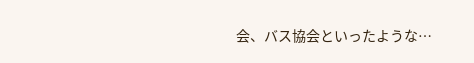会、バス協会といったような…